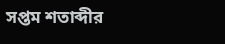সপ্তম শতাব্দীর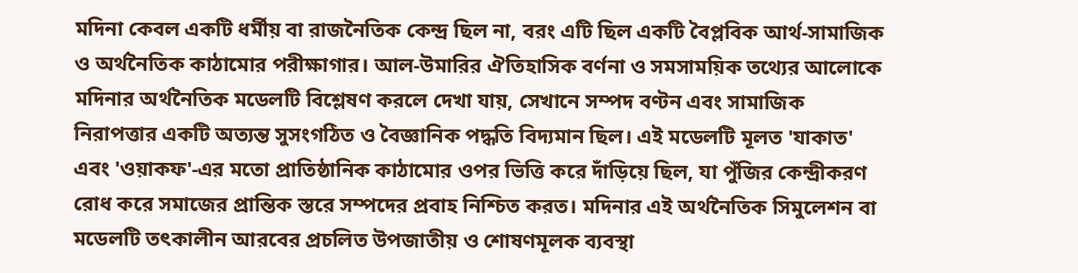মদিনা কেবল একটি ধর্মীয় বা রাজনৈতিক কেন্দ্র ছিল না, বরং এটি ছিল একটি বৈপ্লবিক আর্থ-সামাজিক ও অর্থনৈতিক কাঠামোর পরীক্ষাগার। আল-উমারির ঐতিহাসিক বর্ণনা ও সমসাময়িক তথ্যের আলোকে মদিনার অর্থনৈতিক মডেলটি বিশ্লেষণ করলে দেখা যায়, সেখানে সম্পদ বণ্টন এবং সামাজিক নিরাপত্তার একটি অত্যন্ত সুসংগঠিত ও বৈজ্ঞানিক পদ্ধতি বিদ্যমান ছিল। এই মডেলটি মূলত 'যাকাত' এবং 'ওয়াকফ'-এর মতো প্রাতিষ্ঠানিক কাঠামোর ওপর ভিত্তি করে দাঁড়িয়ে ছিল, যা পুঁজির কেন্দ্রীকরণ রোধ করে সমাজের প্রান্তিক স্তরে সম্পদের প্রবাহ নিশ্চিত করত। মদিনার এই অর্থনৈতিক সিমুলেশন বা মডেলটি তৎকালীন আরবের প্রচলিত উপজাতীয় ও শোষণমূলক ব্যবস্থা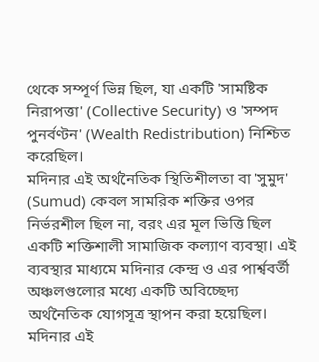থেকে সম্পূর্ণ ভিন্ন ছিল, যা একটি 'সামষ্টিক নিরাপত্তা' (Collective Security) ও 'সম্পদ পুনর্বণ্টন' (Wealth Redistribution) নিশ্চিত করেছিল।
মদিনার এই অর্থনৈতিক স্থিতিশীলতা বা 'সুমুদ' (Sumud) কেবল সামরিক শক্তির ওপর নির্ভরশীল ছিল না, বরং এর মূল ভিত্তি ছিল একটি শক্তিশালী সামাজিক কল্যাণ ব্যবস্থা। এই ব্যবস্থার মাধ্যমে মদিনার কেন্দ্র ও এর পার্শ্ববর্তী অঞ্চলগুলোর মধ্যে একটি অবিচ্ছেদ্য অর্থনৈতিক যোগসূত্র স্থাপন করা হয়েছিল। মদিনার এই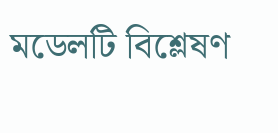মডেলটি বিশ্লেষণ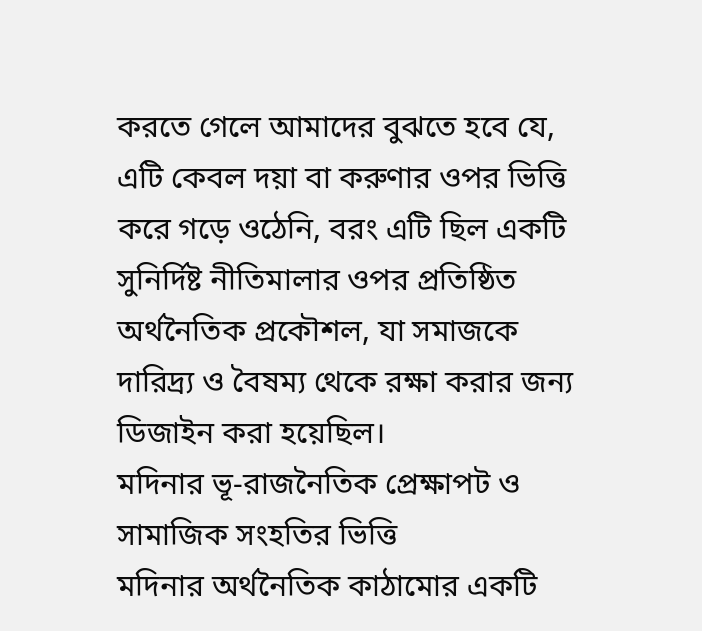করতে গেলে আমাদের বুঝতে হবে যে, এটি কেবল দয়া বা করুণার ওপর ভিত্তি করে গড়ে ওঠেনি, বরং এটি ছিল একটি সুনির্দিষ্ট নীতিমালার ওপর প্রতিষ্ঠিত অর্থনৈতিক প্রকৌশল, যা সমাজকে দারিদ্র্য ও বৈষম্য থেকে রক্ষা করার জন্য ডিজাইন করা হয়েছিল।
মদিনার ভূ-রাজনৈতিক প্রেক্ষাপট ও সামাজিক সংহতির ভিত্তি
মদিনার অর্থনৈতিক কাঠামোর একটি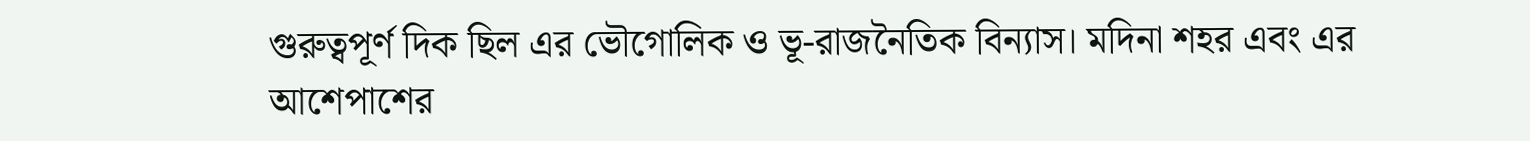গুরুত্বপূর্ণ দিক ছিল এর ভৌগোলিক ও ভূ-রাজনৈতিক বিন্যাস। মদিনা শহর এবং এর আশেপাশের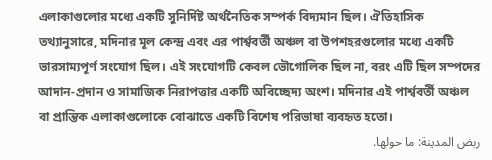এলাকাগুলোর মধ্যে একটি সুনির্দিষ্ট অর্থনৈতিক সম্পর্ক বিদ্যমান ছিল। ঐতিহাসিক তথ্যানুসারে, মদিনার মূল কেন্দ্র এবং এর পার্শ্ববর্তী অঞ্চল বা উপশহরগুলোর মধ্যে একটি ভারসাম্যপূর্ণ সংযোগ ছিল। এই সংযোগটি কেবল ভৌগোলিক ছিল না, বরং এটি ছিল সম্পদের আদান-প্রদান ও সামাজিক নিরাপত্তার একটি অবিচ্ছেদ্য অংশ। মদিনার এই পার্শ্ববর্তী অঞ্চল বা প্রান্তিক এলাকাগুলোকে বোঝাতে একটি বিশেষ পরিভাষা ব্যবহৃত হতো।
ربض المدينة: ما حولها.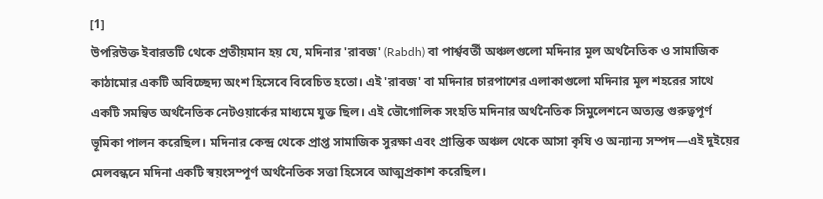[1]
উপরিউক্ত ইবারতটি থেকে প্রতীয়মান হয় যে, মদিনার 'রাবজ' (Rabdh) বা পার্শ্ববর্তী অঞ্চলগুলো মদিনার মূল অর্থনৈতিক ও সামাজিক কাঠামোর একটি অবিচ্ছেদ্য অংশ হিসেবে বিবেচিত হতো। এই 'রাবজ' বা মদিনার চারপাশের এলাকাগুলো মদিনার মূল শহরের সাথে একটি সমন্বিত অর্থনৈতিক নেটওয়ার্কের মাধ্যমে যুক্ত ছিল। এই ভৌগোলিক সংহতি মদিনার অর্থনৈতিক সিমুলেশনে অত্যন্ত গুরুত্বপূর্ণ ভূমিকা পালন করেছিল। মদিনার কেন্দ্র থেকে প্রাপ্ত সামাজিক সুরক্ষা এবং প্রান্তিক অঞ্চল থেকে আসা কৃষি ও অন্যান্য সম্পদ—এই দুইয়ের মেলবন্ধনে মদিনা একটি স্বয়ংসম্পূর্ণ অর্থনৈতিক সত্তা হিসেবে আত্মপ্রকাশ করেছিল।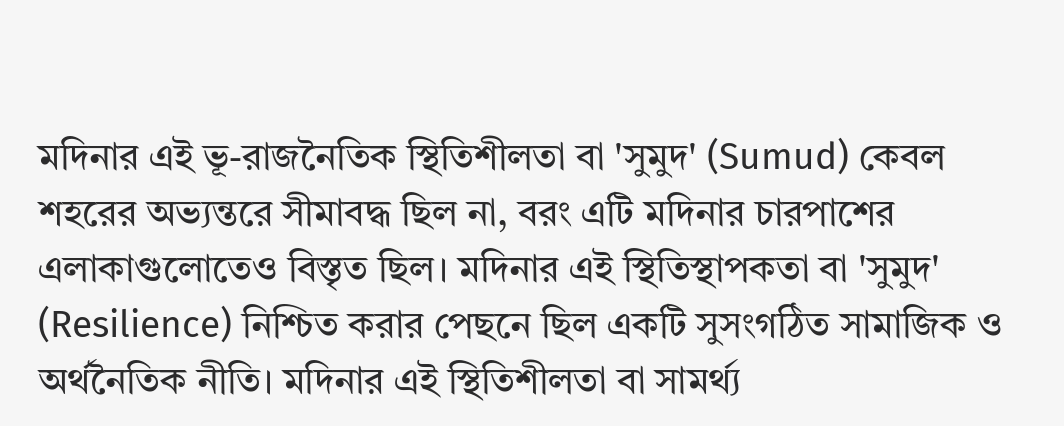মদিনার এই ভূ-রাজনৈতিক স্থিতিশীলতা বা 'সুমুদ' (Sumud) কেবল শহরের অভ্যন্তরে সীমাবদ্ধ ছিল না, বরং এটি মদিনার চারপাশের এলাকাগুলোতেও বিস্তৃত ছিল। মদিনার এই স্থিতিস্থাপকতা বা 'সুমুদ' (Resilience) নিশ্চিত করার পেছনে ছিল একটি সুসংগঠিত সামাজিক ও অর্থনৈতিক নীতি। মদিনার এই স্থিতিশীলতা বা সামর্থ্য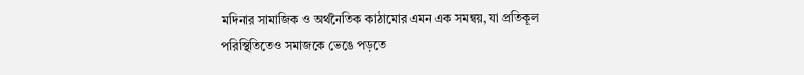মদিনার সামাজিক ও অর্থনৈতিক কাঠামোর এমন এক সমন্বয়, যা প্রতিকূল পরিস্থিতিতেও সমাজকে ভেঙে পড়তে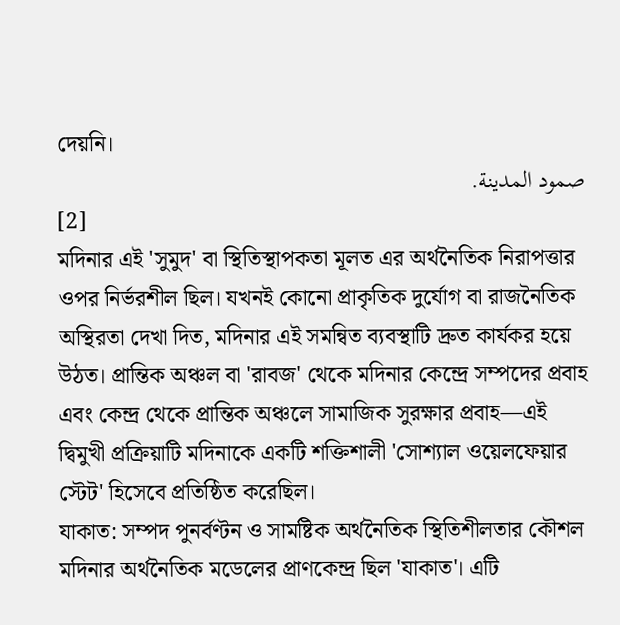দেয়নি।
صمود المدينة.
[2]
মদিনার এই 'সুমুদ' বা স্থিতিস্থাপকতা মূলত এর অর্থনৈতিক নিরাপত্তার ওপর নির্ভরশীল ছিল। যখনই কোনো প্রাকৃতিক দুর্যোগ বা রাজনৈতিক অস্থিরতা দেখা দিত, মদিনার এই সমন্বিত ব্যবস্থাটি দ্রুত কার্যকর হয়ে উঠত। প্রান্তিক অঞ্চল বা 'রাবজ' থেকে মদিনার কেন্দ্রে সম্পদের প্রবাহ এবং কেন্দ্র থেকে প্রান্তিক অঞ্চলে সামাজিক সুরক্ষার প্রবাহ—এই দ্বিমুখী প্রক্রিয়াটি মদিনাকে একটি শক্তিশালী 'সোশ্যাল ওয়েলফেয়ার স্টেট' হিসেবে প্রতিষ্ঠিত করেছিল।
যাকাত: সম্পদ পুনর্বণ্টন ও সামষ্টিক অর্থনৈতিক স্থিতিশীলতার কৌশল
মদিনার অর্থনৈতিক মডেলের প্রাণকেন্দ্র ছিল 'যাকাত'। এটি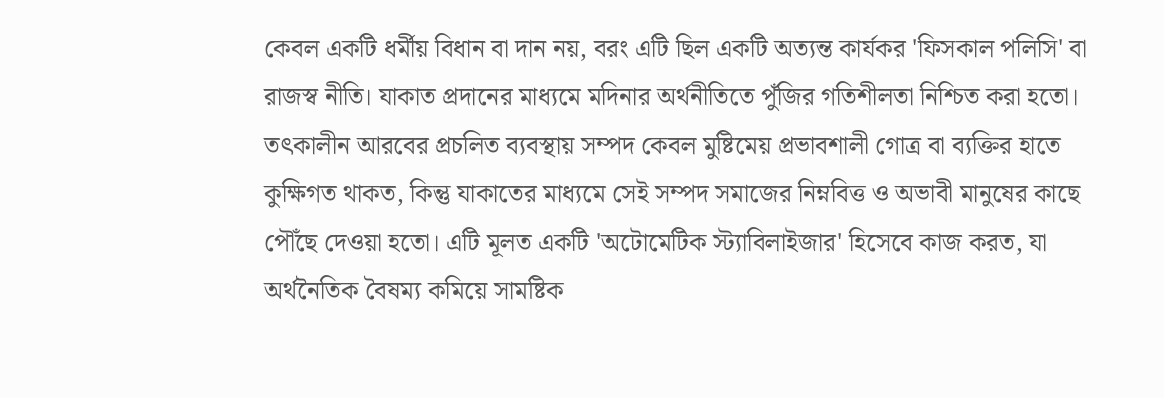কেবল একটি ধর্মীয় বিধান বা দান নয়, বরং এটি ছিল একটি অত্যন্ত কার্যকর 'ফিসকাল পলিসি' বা রাজস্ব নীতি। যাকাত প্রদানের মাধ্যমে মদিনার অর্থনীতিতে পুঁজির গতিশীলতা নিশ্চিত করা হতো। তৎকালীন আরবের প্রচলিত ব্যবস্থায় সম্পদ কেবল মুষ্টিমেয় প্রভাবশালী গোত্র বা ব্যক্তির হাতে কুক্ষিগত থাকত, কিন্তু যাকাতের মাধ্যমে সেই সম্পদ সমাজের নিম্নবিত্ত ও অভাবী মানুষের কাছে পৌঁছে দেওয়া হতো। এটি মূলত একটি 'অটোমেটিক স্ট্যাবিলাইজার' হিসেবে কাজ করত, যা অর্থনৈতিক বৈষম্য কমিয়ে সামষ্টিক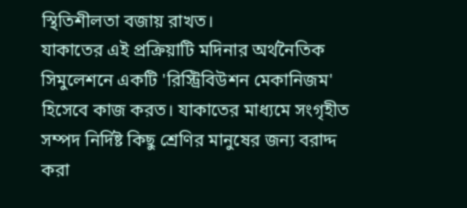স্থিতিশীলতা বজায় রাখত।
যাকাতের এই প্রক্রিয়াটি মদিনার অর্থনৈতিক সিমুলেশনে একটি 'রিস্ট্রিবিউশন মেকানিজম' হিসেবে কাজ করত। যাকাতের মাধ্যমে সংগৃহীত সম্পদ নির্দিষ্ট কিছু শ্রেণির মানুষের জন্য বরাদ্দ করা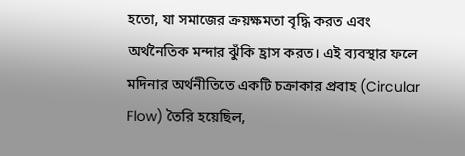হতো, যা সমাজের ক্রয়ক্ষমতা বৃদ্ধি করত এবং অর্থনৈতিক মন্দার ঝুঁকি হ্রাস করত। এই ব্যবস্থার ফলে মদিনার অর্থনীতিতে একটি চক্রাকার প্রবাহ (Circular Flow) তৈরি হয়েছিল,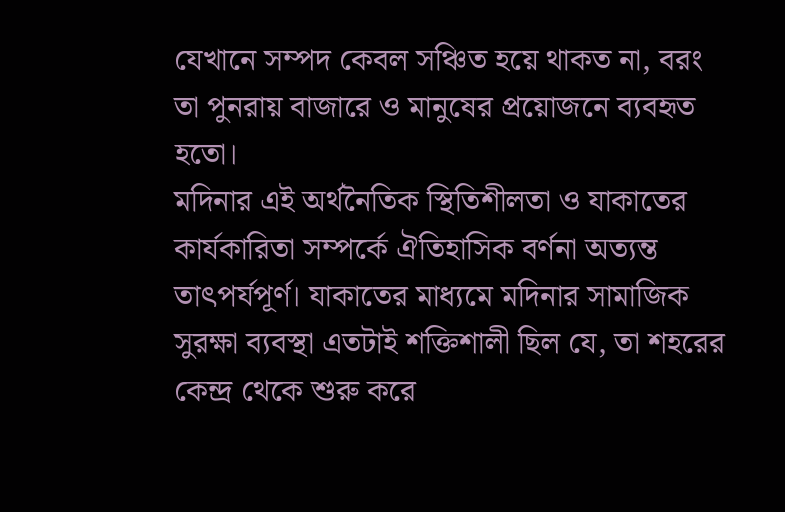যেখানে সম্পদ কেবল সঞ্চিত হয়ে থাকত না, বরং তা পুনরায় বাজারে ও মানুষের প্রয়োজনে ব্যবহৃত হতো।
মদিনার এই অর্থনৈতিক স্থিতিশীলতা ও যাকাতের কার্যকারিতা সম্পর্কে ঐতিহাসিক বর্ণনা অত্যন্ত তাৎপর্যপূর্ণ। যাকাতের মাধ্যমে মদিনার সামাজিক সুরক্ষা ব্যবস্থা এতটাই শক্তিশালী ছিল যে, তা শহরের কেন্দ্র থেকে শুরু করে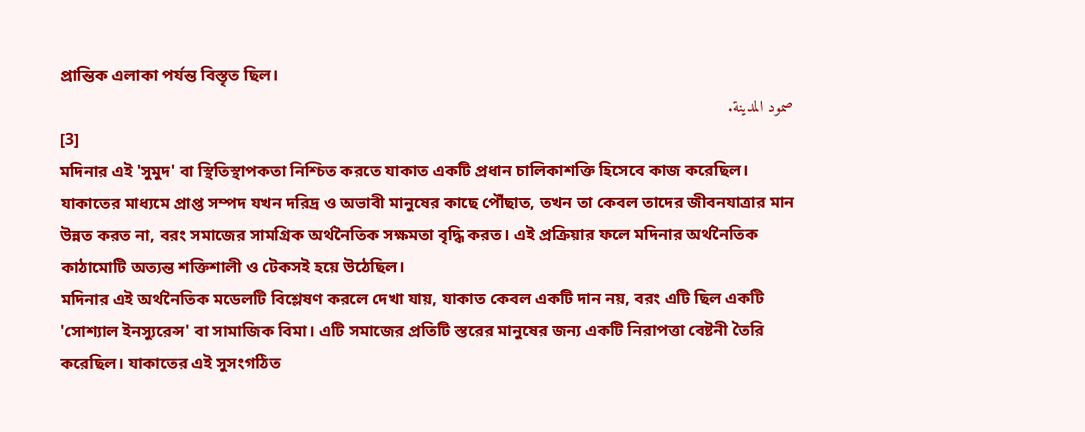প্রান্তিক এলাকা পর্যন্ত বিস্তৃত ছিল।
صمود المدينة.
[3]
মদিনার এই 'সুমুদ' বা স্থিতিস্থাপকতা নিশ্চিত করতে যাকাত একটি প্রধান চালিকাশক্তি হিসেবে কাজ করেছিল। যাকাতের মাধ্যমে প্রাপ্ত সম্পদ যখন দরিদ্র ও অভাবী মানুষের কাছে পৌঁছাত, তখন তা কেবল তাদের জীবনযাত্রার মান উন্নত করত না, বরং সমাজের সামগ্রিক অর্থনৈতিক সক্ষমতা বৃদ্ধি করত। এই প্রক্রিয়ার ফলে মদিনার অর্থনৈতিক কাঠামোটি অত্যন্ত শক্তিশালী ও টেকসই হয়ে উঠেছিল।
মদিনার এই অর্থনৈতিক মডেলটি বিশ্লেষণ করলে দেখা যায়, যাকাত কেবল একটি দান নয়, বরং এটি ছিল একটি 'সোশ্যাল ইনস্যুরেন্স' বা সামাজিক বিমা। এটি সমাজের প্রতিটি স্তরের মানুষের জন্য একটি নিরাপত্তা বেষ্টনী তৈরি করেছিল। যাকাতের এই সুসংগঠিত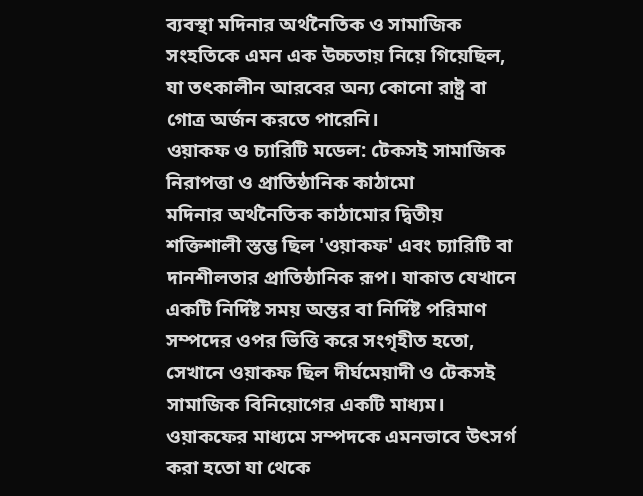ব্যবস্থা মদিনার অর্থনৈতিক ও সামাজিক সংহতিকে এমন এক উচ্চতায় নিয়ে গিয়েছিল, যা তৎকালীন আরবের অন্য কোনো রাষ্ট্র বা গোত্র অর্জন করতে পারেনি।
ওয়াকফ ও চ্যারিটি মডেল: টেকসই সামাজিক নিরাপত্তা ও প্রাতিষ্ঠানিক কাঠামো
মদিনার অর্থনৈতিক কাঠামোর দ্বিতীয় শক্তিশালী স্তম্ভ ছিল 'ওয়াকফ' এবং চ্যারিটি বা দানশীলতার প্রাতিষ্ঠানিক রূপ। যাকাত যেখানে একটি নির্দিষ্ট সময় অন্তর বা নির্দিষ্ট পরিমাণ সম্পদের ওপর ভিত্তি করে সংগৃহীত হতো, সেখানে ওয়াকফ ছিল দীর্ঘমেয়াদী ও টেকসই সামাজিক বিনিয়োগের একটি মাধ্যম। ওয়াকফের মাধ্যমে সম্পদকে এমনভাবে উৎসর্গ করা হতো যা থেকে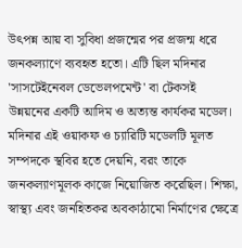উৎপন্ন আয় বা সুবিধা প্রজন্মের পর প্রজন্ম ধরে জনকল্যাণে ব্যবহৃত হতো। এটি ছিল মদিনার 'সাসটেইনেবল ডেভেলপমেন্ট' বা টেকসই উন্নয়নের একটি আদিম ও অত্যন্ত কার্যকর মডেল।
মদিনার এই ওয়াকফ ও চ্যারিটি মডেলটি মূলত সম্পদকে স্থবির হতে দেয়নি, বরং তাকে জনকল্যাণমূলক কাজে নিয়োজিত করেছিল। শিক্ষা, স্বাস্থ্য এবং জনহিতকর অবকাঠামো নির্মাণের ক্ষেত্রে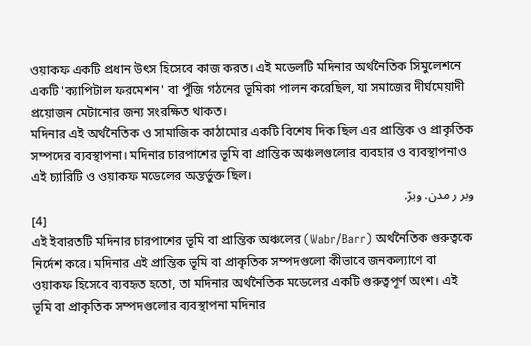ওয়াকফ একটি প্রধান উৎস হিসেবে কাজ করত। এই মডেলটি মদিনার অর্থনৈতিক সিমুলেশনে একটি 'ক্যাপিটাল ফরমেশন' বা পুঁজি গঠনের ভূমিকা পালন করেছিল, যা সমাজের দীর্ঘমেয়াদী প্রয়োজন মেটানোর জন্য সংরক্ষিত থাকত।
মদিনার এই অর্থনৈতিক ও সামাজিক কাঠামোর একটি বিশেষ দিক ছিল এর প্রান্তিক ও প্রাকৃতিক সম্পদের ব্যবস্থাপনা। মদিনার চারপাশের ভূমি বা প্রান্তিক অঞ্চলগুলোর ব্যবহার ও ব্যবস্থাপনাও এই চ্যারিটি ও ওয়াকফ মডেলের অন্তর্ভুক্ত ছিল।
وبر ر مدن. وبرّ.
[4]
এই ইবারতটি মদিনার চারপাশের ভূমি বা প্রান্তিক অঞ্চলের (Wabr/Barr) অর্থনৈতিক গুরুত্বকে নির্দেশ করে। মদিনার এই প্রান্তিক ভূমি বা প্রাকৃতিক সম্পদগুলো কীভাবে জনকল্যাণে বা ওয়াকফ হিসেবে ব্যবহৃত হতো, তা মদিনার অর্থনৈতিক মডেলের একটি গুরুত্বপূর্ণ অংশ। এই ভূমি বা প্রাকৃতিক সম্পদগুলোর ব্যবস্থাপনা মদিনার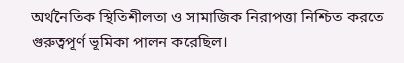অর্থনৈতিক স্থিতিশীলতা ও সামাজিক নিরাপত্তা নিশ্চিত করতে গুরুত্বপূর্ণ ভূমিকা পালন করেছিল।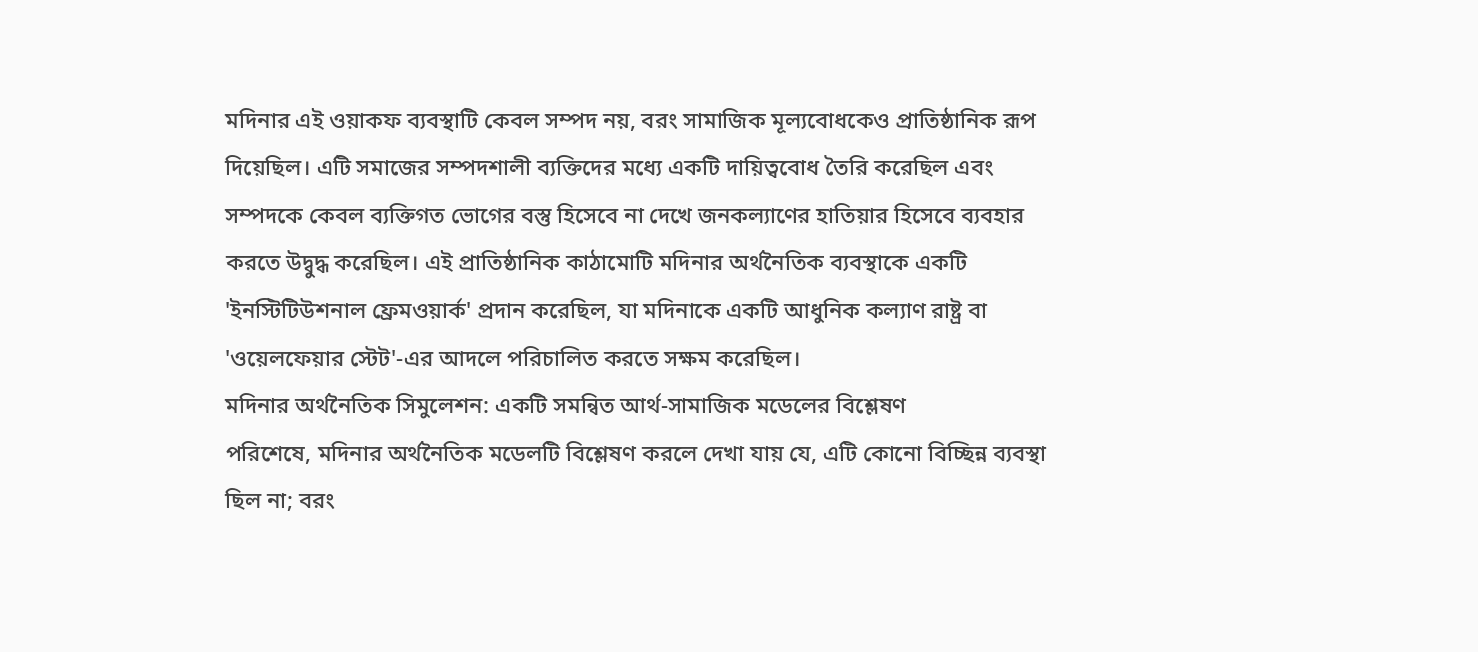মদিনার এই ওয়াকফ ব্যবস্থাটি কেবল সম্পদ নয়, বরং সামাজিক মূল্যবোধকেও প্রাতিষ্ঠানিক রূপ দিয়েছিল। এটি সমাজের সম্পদশালী ব্যক্তিদের মধ্যে একটি দায়িত্ববোধ তৈরি করেছিল এবং সম্পদকে কেবল ব্যক্তিগত ভোগের বস্তু হিসেবে না দেখে জনকল্যাণের হাতিয়ার হিসেবে ব্যবহার করতে উদ্বুদ্ধ করেছিল। এই প্রাতিষ্ঠানিক কাঠামোটি মদিনার অর্থনৈতিক ব্যবস্থাকে একটি 'ইনস্টিটিউশনাল ফ্রেমওয়ার্ক' প্রদান করেছিল, যা মদিনাকে একটি আধুনিক কল্যাণ রাষ্ট্র বা 'ওয়েলফেয়ার স্টেট'-এর আদলে পরিচালিত করতে সক্ষম করেছিল।
মদিনার অর্থনৈতিক সিমুলেশন: একটি সমন্বিত আর্থ-সামাজিক মডেলের বিশ্লেষণ
পরিশেষে, মদিনার অর্থনৈতিক মডেলটি বিশ্লেষণ করলে দেখা যায় যে, এটি কোনো বিচ্ছিন্ন ব্যবস্থা ছিল না; বরং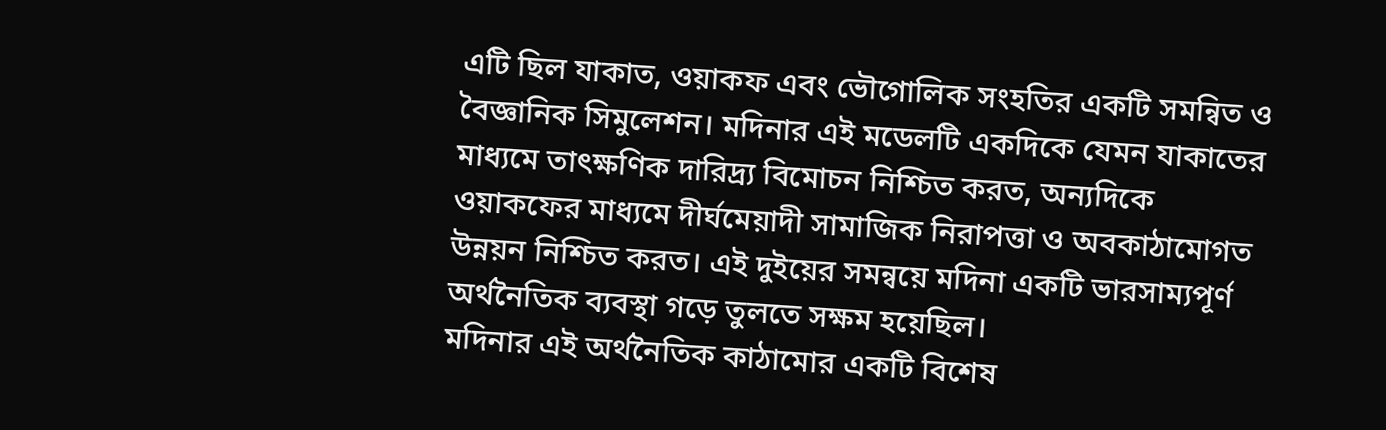এটি ছিল যাকাত, ওয়াকফ এবং ভৌগোলিক সংহতির একটি সমন্বিত ও বৈজ্ঞানিক সিমুলেশন। মদিনার এই মডেলটি একদিকে যেমন যাকাতের মাধ্যমে তাৎক্ষণিক দারিদ্র্য বিমোচন নিশ্চিত করত, অন্যদিকে ওয়াকফের মাধ্যমে দীর্ঘমেয়াদী সামাজিক নিরাপত্তা ও অবকাঠামোগত উন্নয়ন নিশ্চিত করত। এই দুইয়ের সমন্বয়ে মদিনা একটি ভারসাম্যপূর্ণ অর্থনৈতিক ব্যবস্থা গড়ে তুলতে সক্ষম হয়েছিল।
মদিনার এই অর্থনৈতিক কাঠামোর একটি বিশেষ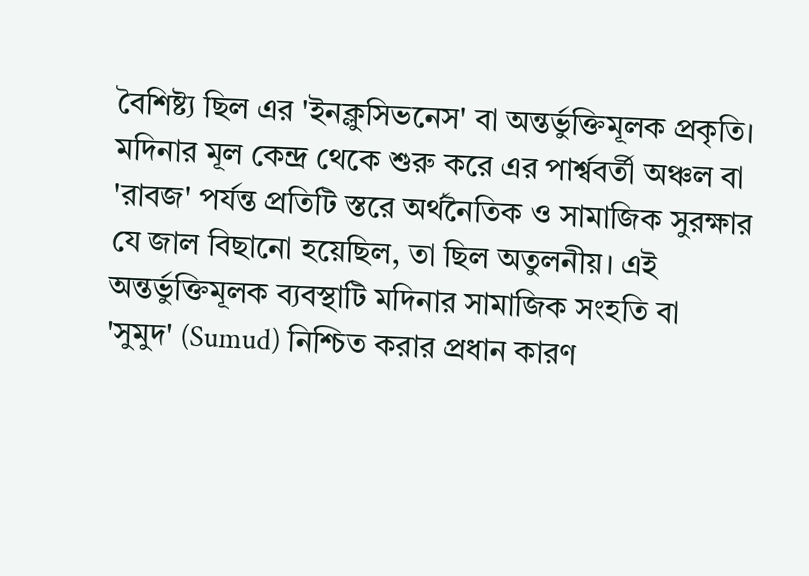বৈশিষ্ট্য ছিল এর 'ইনক্লুসিভনেস' বা অন্তর্ভুক্তিমূলক প্রকৃতি। মদিনার মূল কেন্দ্র থেকে শুরু করে এর পার্শ্ববর্তী অঞ্চল বা 'রাবজ' পর্যন্ত প্রতিটি স্তরে অর্থনৈতিক ও সামাজিক সুরক্ষার যে জাল বিছানো হয়েছিল, তা ছিল অতুলনীয়। এই অন্তর্ভুক্তিমূলক ব্যবস্থাটি মদিনার সামাজিক সংহতি বা 'সুমুদ' (Sumud) নিশ্চিত করার প্রধান কারণ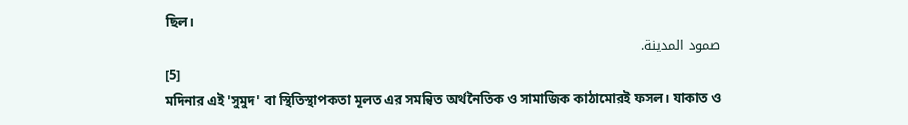ছিল।
صمود المدينة.
[5]
মদিনার এই 'সুমুদ' বা স্থিতিস্থাপকতা মূলত এর সমন্বিত অর্থনৈতিক ও সামাজিক কাঠামোরই ফসল। যাকাত ও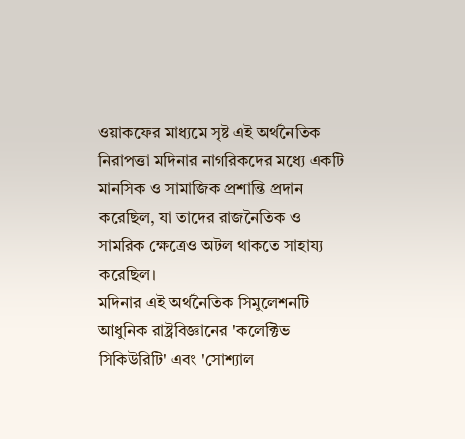ওয়াকফের মাধ্যমে সৃষ্ট এই অর্থনৈতিক নিরাপত্তা মদিনার নাগরিকদের মধ্যে একটি মানসিক ও সামাজিক প্রশান্তি প্রদান করেছিল, যা তাদের রাজনৈতিক ও সামরিক ক্ষেত্রেও অটল থাকতে সাহায্য করেছিল।
মদিনার এই অর্থনৈতিক সিমুলেশনটি আধুনিক রাষ্ট্রবিজ্ঞানের 'কলেক্টিভ সিকিউরিটি' এবং 'সোশ্যাল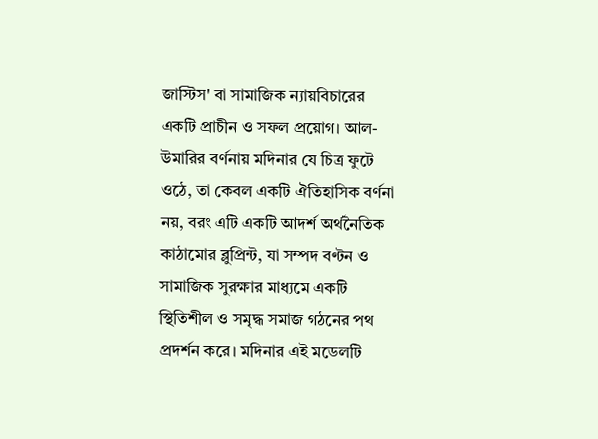জাস্টিস' বা সামাজিক ন্যায়বিচারের একটি প্রাচীন ও সফল প্রয়োগ। আল-উমারির বর্ণনায় মদিনার যে চিত্র ফুটে ওঠে, তা কেবল একটি ঐতিহাসিক বর্ণনা নয়, বরং এটি একটি আদর্শ অর্থনৈতিক কাঠামোর ব্লুপ্রিন্ট, যা সম্পদ বণ্টন ও সামাজিক সুরক্ষার মাধ্যমে একটি স্থিতিশীল ও সমৃদ্ধ সমাজ গঠনের পথ প্রদর্শন করে। মদিনার এই মডেলটি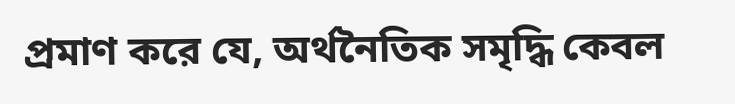প্রমাণ করে যে, অর্থনৈতিক সমৃদ্ধি কেবল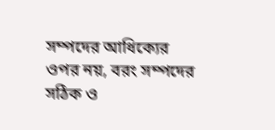সম্পদের আধিক্যের ওপর নয়, বরং সম্পদের সঠিক ও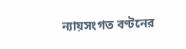ন্যায়সংগত বণ্টনের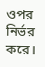ওপর নির্ভর করে।